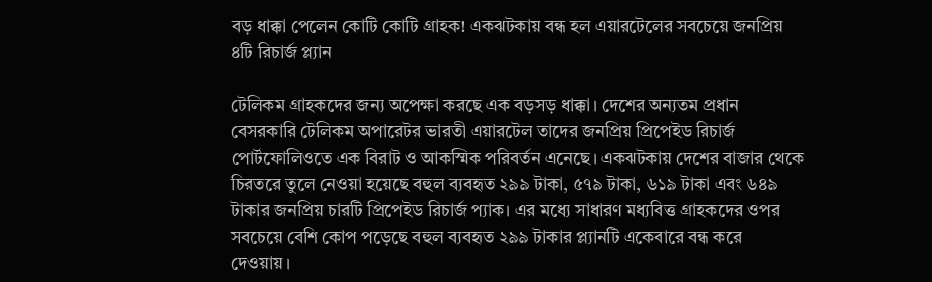বড় ধাক্কা পেলেন কোটি কোটি গ্রাহক! একঝটকায় বন্ধ হল এয়ারটেলের সবচেয়ে জনপ্রিয় ৪টি রিচার্জ প্ল্যান

টেলিকম গ্রাহকদের জন্য অপেক্ষা করছে এক বড়সড় ধাক্কা। দেশের অন্যতম প্রধান বেসরকারি টেলিকম অপারেটর ভারতী এয়ারটেল তাদের জনপ্রিয় প্রিপেইড রিচার্জ পোর্টফোলিওতে এক বিরাট ও আকস্মিক পরিবর্তন এনেছে। একঝটকায় দেশের বাজার থেকে চিরতরে তুলে নেওয়া হয়েছে বহুল ব্যবহৃত ২৯৯ টাকা, ৫৭৯ টাকা, ৬১৯ টাকা এবং ৬৪৯ টাকার জনপ্রিয় চারটি প্রিপেইড রিচার্জ প্যাক। এর মধ্যে সাধারণ মধ্যবিত্ত গ্রাহকদের ওপর সবচেয়ে বেশি কোপ পড়েছে বহুল ব্যবহৃত ২৯৯ টাকার প্ল্যানটি একেবারে বন্ধ করে দেওয়ায়।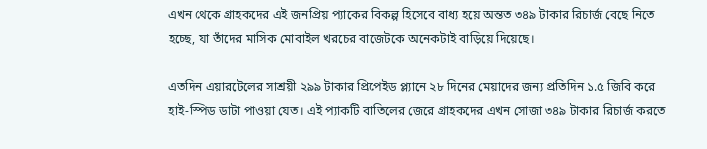এখন থেকে গ্রাহকদের এই জনপ্রিয় প্যাকের বিকল্প হিসেবে বাধ্য হয়ে অন্তত ৩৪৯ টাকার রিচার্জ বেছে নিতে হচ্ছে, যা তাঁদের মাসিক মোবাইল খরচের বাজেটকে অনেকটাই বাড়িয়ে দিয়েছে।

এতদিন এয়ারটেলের সাশ্রয়ী ২৯৯ টাকার প্রিপেইড প্ল্যানে ২৮ দিনের মেয়াদের জন্য প্রতিদিন ১.৫ জিবি করে হাই-স্পিড ডাটা পাওয়া যেত। এই প্যাকটি বাতিলের জেরে গ্রাহকদের এখন সোজা ৩৪৯ টাকার রিচার্জ করতে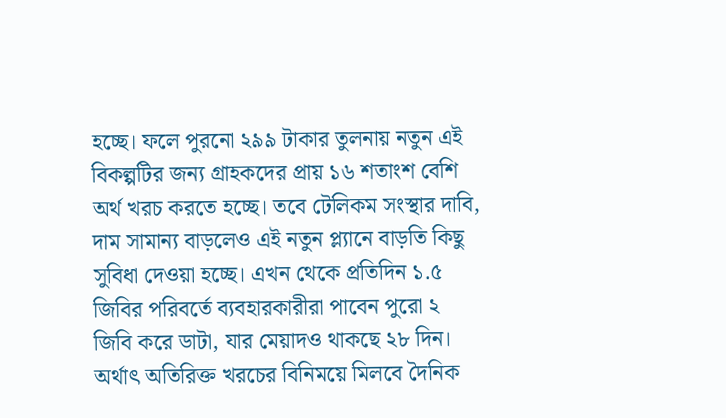হচ্ছে। ফলে পুরনো ২৯৯ টাকার তুলনায় নতুন এই বিকল্পটির জন্য গ্রাহকদের প্রায় ১৬ শতাংশ বেশি অর্থ খরচ করতে হচ্ছে। তবে টেলিকম সংস্থার দাবি, দাম সামান্য বাড়লেও এই নতুন প্ল্যানে বাড়তি কিছু সুবিধা দেওয়া হচ্ছে। এখন থেকে প্রতিদিন ১.৫ জিবির পরিবর্তে ব্যবহারকারীরা পাবেন পুরো ২ জিবি করে ডাটা, যার মেয়াদও থাকছে ২৮ দিন। অর্থাৎ অতিরিক্ত খরচের বিনিময়ে মিলবে দৈনিক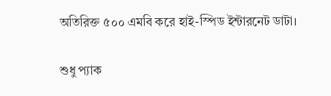অতিরিক্ত ৫০০ এমবি করে হাই-স্পিড ইন্টারনেট ডাটা।

শুধু প্যাক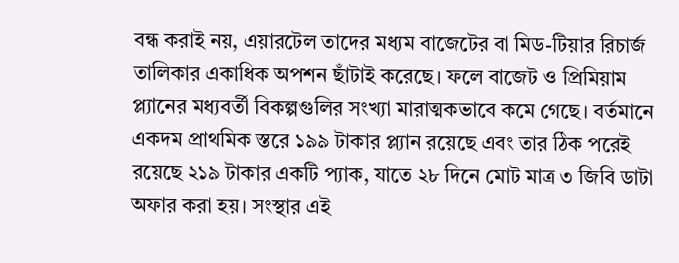বন্ধ করাই নয়, এয়ারটেল তাদের মধ্যম বাজেটের বা মিড-টিয়ার রিচার্জ তালিকার একাধিক অপশন ছাঁটাই করেছে। ফলে বাজেট ও প্রিমিয়াম প্ল্যানের মধ্যবর্তী বিকল্পগুলির সংখ্যা মারাত্মকভাবে কমে গেছে। বর্তমানে একদম প্রাথমিক স্তরে ১৯৯ টাকার প্ল্যান রয়েছে এবং তার ঠিক পরেই রয়েছে ২১৯ টাকার একটি প্যাক, যাতে ২৮ দিনে মোট মাত্র ৩ জিবি ডাটা অফার করা হয়। সংস্থার এই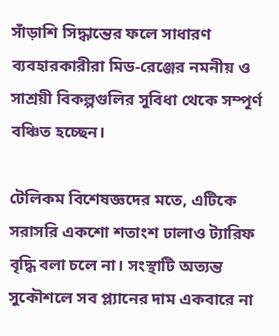সাঁড়াশি সিদ্ধান্তের ফলে সাধারণ ব্যবহারকারীরা মিড-রেঞ্জের নমনীয় ও সাশ্রয়ী বিকল্পগুলির সুবিধা থেকে সম্পূর্ণ বঞ্চিত হচ্ছেন।

টেলিকম বিশেষজ্ঞদের মতে, এটিকে সরাসরি একশো শতাংশ ঢালাও ট্যারিফ বৃদ্ধি বলা চলে না। সংস্থাটি অত্যন্ত সুকৌশলে সব প্ল্যানের দাম একবারে না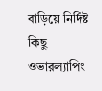বাড়িয়ে নির্দিষ্ট কিছু ওভারল্যাপিং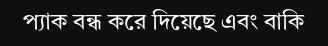প্যাক বন্ধ করে দিয়েছে এবং বাকি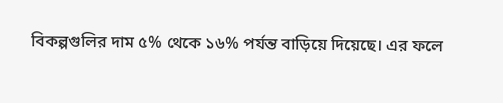বিকল্পগুলির দাম ৫% থেকে ১৬% পর্যন্ত বাড়িয়ে দিয়েছে। এর ফলে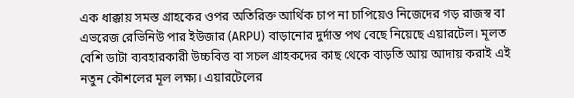এক ধাক্কায় সমস্ত গ্রাহকের ওপর অতিরিক্ত আর্থিক চাপ না চাপিয়েও নিজেদের গড় রাজস্ব বা এভরেজ রেভিনিউ পার ইউজার (ARPU) বাড়ানোর দুর্দান্ত পথ বেছে নিয়েছে এয়ারটেল। মূলত বেশি ডাটা ব্যবহারকারী উচ্চবিত্ত বা সচল গ্রাহকদের কাছ থেকে বাড়তি আয় আদায় করাই এই নতুন কৌশলের মূল লক্ষ্য। এয়ারটেলের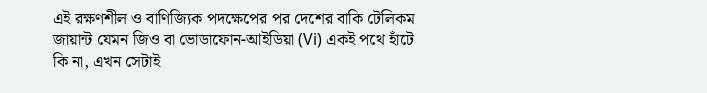এই রক্ষণশীল ও বাণিজ্যিক পদক্ষেপের পর দেশের বাকি টেলিকম জায়ান্ট যেমন জিও বা ভোডাফোন-আইডিয়া (Vi) একই পথে হাঁটে কি না, এখন সেটাই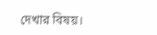দেখার বিষয়।